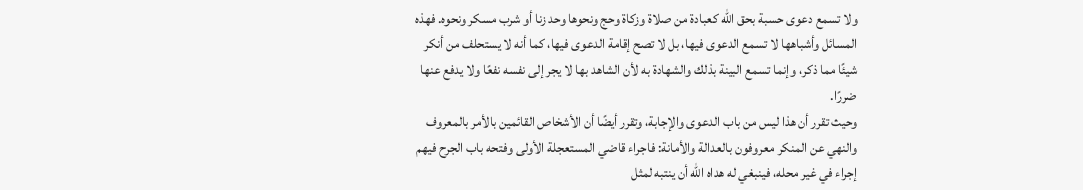ولا تسمع دعوى حسبة بحق الله كعبادة من صلاة وزكاة وحج ونحوها وحد زنا أو شرب مسكر ونحوه. فهذه المسائل وأشباهها لا تسمع الدعوى فيها، بل لا تصح إقامة الدعوى فيها، كما أنه لا يستحلف من أنكر شيئًا مما ذكر، وإنما تسمع البينة بذلك والشهادة به لأن الشاهد بها لا يجر إلى نفسه نفعًا ولا يدفع عنها ضررًا.
وحيث تقرر أن هذا ليس من باب الدعوى والإجابة، وتقرر أيضًا أن الأشخاص القائمين بالأمر بالمعروف والنهي عن المنكر معروفون بالعدالة والأمانة: فاجراء قاضي المستعجلة الأولى وفتحه باب الجرح فيهم إجراء في غير محله، فينبغي له هداه الله أن ينتبه لمثل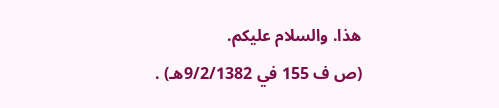هذا. والسلام عليكم.
(ص ف 155 في 9/2/1382هـ) .